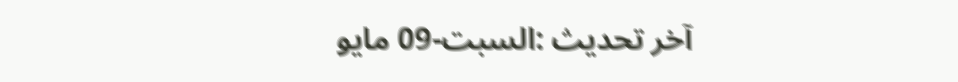آخر تحديث :السبت-09 مايو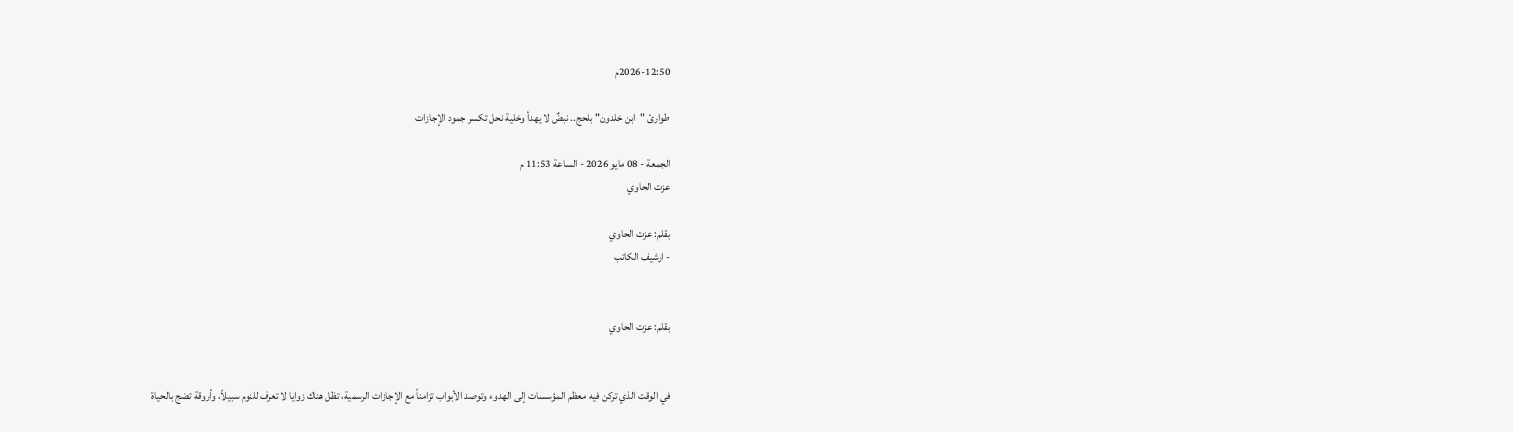2026-12:50م

طوارئ "ابن خلدون" بلحج.. نبضٌ لا يهدأ وخلية نحل تكسر جمود الإجازات

الجمعة - 08 مايو 2026 - الساعة 11:53 م
عزت الحاوي

بقلم: عزت الحاوي
- ارشيف الكاتب


بقلم: عزت الحاوي


في الوقت الذي تركن فيه معظم المؤسسات إلى الهدوء وتوصد الأبواب تزامناً مع الإجازات الرسمية، تظل هناك زوايا لا تعرف للنوم سبيلاً، وأروقة تضج بالحياة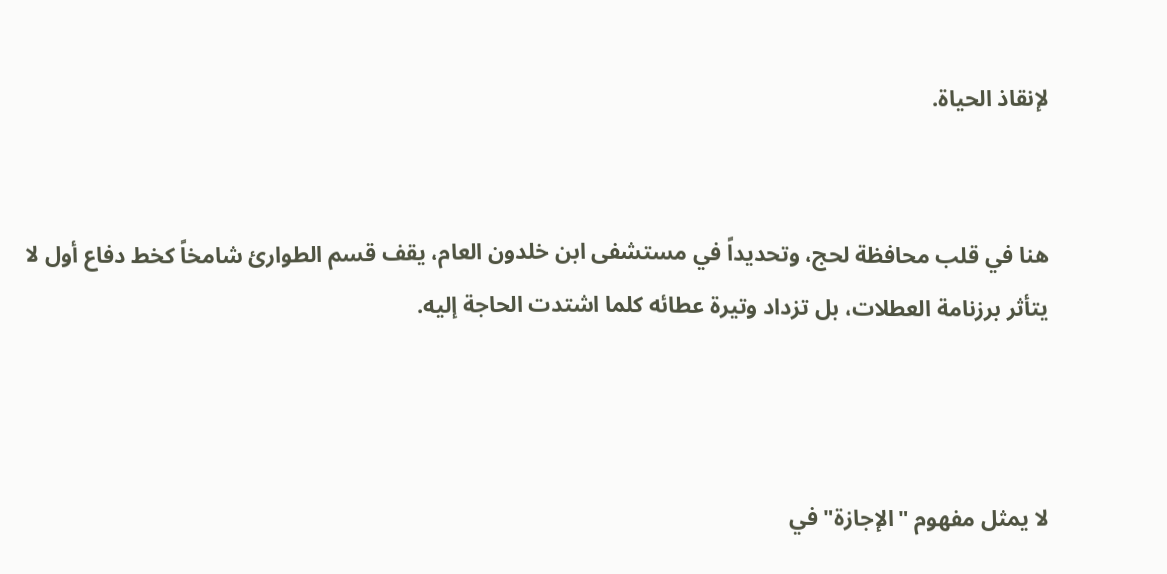لإنقاذ الحياة.


هنا في قلب محافظة لحج، وتحديداً في مستشفى ابن خلدون العام، يقف قسم الطوارئ شامخاً كخط دفاع أول لا يتأثر برزنامة العطلات، بل تزداد وتيرة عطائه كلما اشتدت الحاجة إليه.



لا يمثل مفهوم "الإجازة" في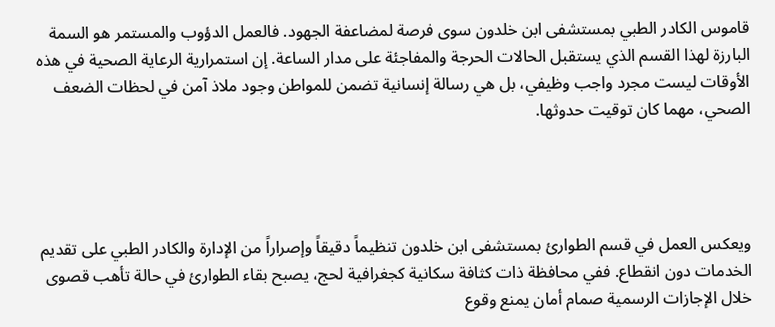قاموس الكادر الطبي بمستشفى ابن خلدون سوى فرصة لمضاعفة الجهود. فالعمل الدؤوب والمستمر هو السمة البارزة لهذا القسم الذي يستقبل الحالات الحرجة والمفاجئة على مدار الساعة. إن استمرارية الرعاية الصحية في هذه الأوقات ليست مجرد واجب وظيفي، بل هي رسالة إنسانية تضمن للمواطن وجود ملاذ آمن في لحظات الضعف الصحي، مهما كان توقيت حدوثها.




ويعكس العمل في قسم الطوارئ بمستشفى ابن خلدون تنظيماً دقيقاً وإصراراً من الإدارة والكادر الطبي على تقديم الخدمات دون انقطاع. ففي محافظة ذات كثافة سكانية كجغرافية لحج، يصبح بقاء الطوارئ في حالة تأهب قصوى خلال الإجازات الرسمية صمام أمان يمنع وقوع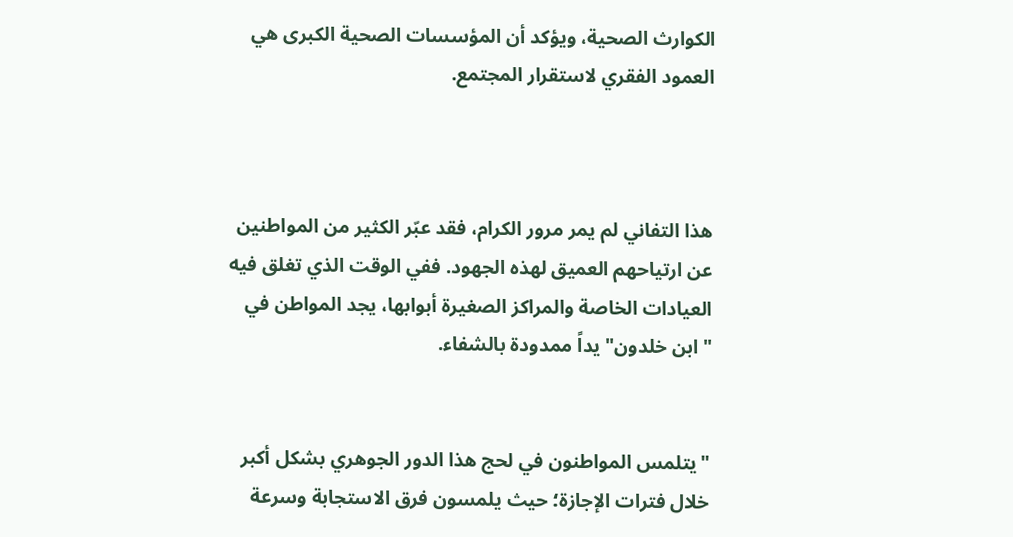الكوارث الصحية، ويؤكد أن المؤسسات الصحية الكبرى هي العمود الفقري لاستقرار المجتمع.



هذا التفاني لم يمر مرور الكرام، فقد عبّر الكثير من المواطنين عن ارتياحهم العميق لهذه الجهود. ففي الوقت الذي تغلق فيه العيادات الخاصة والمراكز الصغيرة أبوابها، يجد المواطن في "ابن خلدون" يداً ممدودة بالشفاء.


"يتلمس المواطنون في لحج هذا الدور الجوهري بشكل أكبر خلال فترات الإجازة؛ حيث يلمسون فرق الاستجابة وسرعة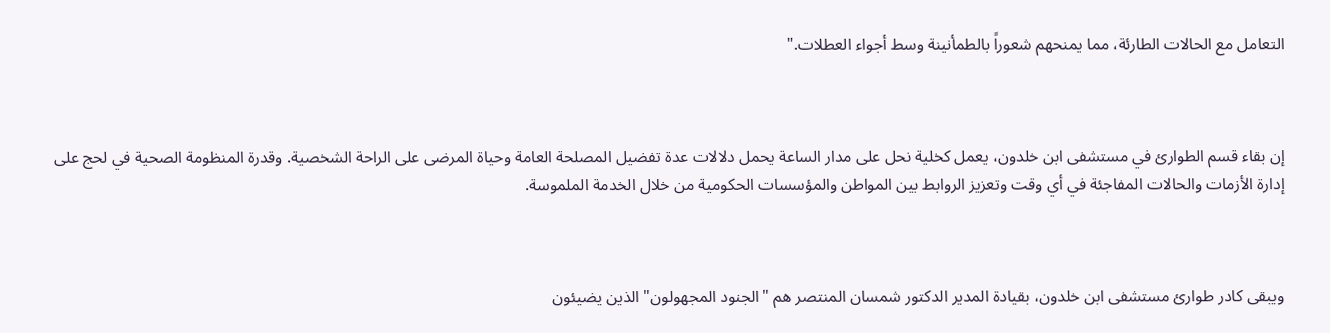التعامل مع الحالات الطارئة، مما يمنحهم شعوراً بالطمأنينة وسط أجواء العطلات."



إن بقاء قسم الطوارئ في مستشفى ابن خلدون، يعمل كخلية نحل على مدار الساعة يحمل دلالات عدة تفضيل المصلحة العامة وحياة المرضى على الراحة الشخصية. وقدرة المنظومة الصحية في لحج على إدارة الأزمات والحالات المفاجئة في أي وقت وتعزيز الروابط بين المواطن والمؤسسات الحكومية من خلال الخدمة الملموسة.



ويبقى كادر طوارئ مستشفى ابن خلدون، بقيادة المدير الدكتور شمسان المنتصر هم "الجنود المجهولون" الذين يضيئون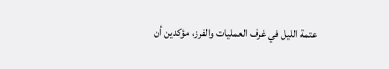عتمة الليل في غرف العمليات والفرز، مؤكدين أن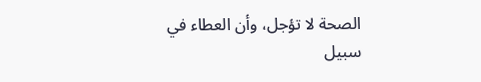الصحة لا تؤجل، وأن العطاء في سبيل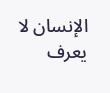الإنسان لا يعرف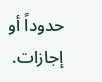حدوداً أو إجازات.